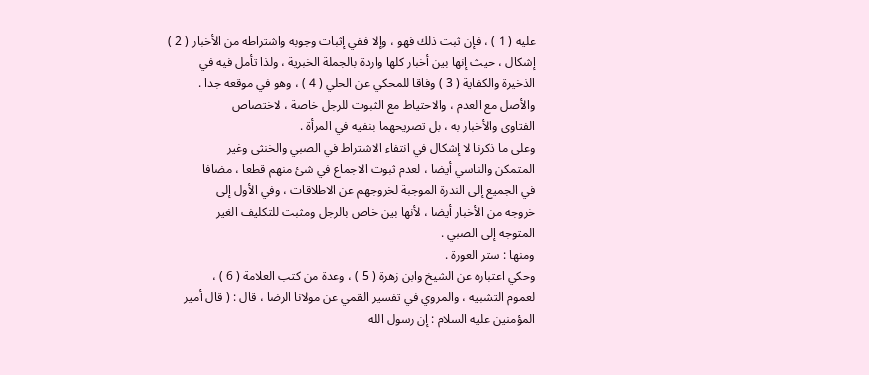عليه ( 1 ) ، فإن ثبت ذلك فهو ، وإلا ففي إثبات وجوبه واشتراطه من الأخبار ( 2 )
إشكال ، حيث إنها بين أخبار كلها واردة بالجملة الخبرية ، ولذا تأمل فيه في
الذخيرة والكفاية ( 3 ) وفاقا للمحكي عن الحلي ( 4 ) ، وهو في موقعه جدا .
والأصل مع العدم ، والاحتياط مع الثبوت للرجل خاصة ، لاختصاص
الفتاوى والأخبار به ، بل تصريحهما بنفيه في المرأة .
وعلى ما ذكرنا لا إشكال في انتفاء الاشتراط في الصبي والخنثى وغير
المتمكن والناسي أيضا ، لعدم ثبوت الاجماع في شئ منهم قطعا ، مضافا
في الجميع إلى الندرة الموجبة لخروجهم عن الاطلاقات ، وفي الأول إلى
خروجه من الأخبار أيضا ، لأنها بين خاص بالرجل ومثبت للتكليف الغير
المتوجه إلى الصبي .
ومنها : ستر العورة .
وحكي اعتباره عن الشيخ وابن زهرة ( 5 ) ، وعدة من كتب العلامة ( 6 ) ،
لعموم التشبيه ، والمروي في تفسير القمي عن مولانا الرضا ، قال : ( قال أمير
المؤمنين عليه السلام : إن رسول الله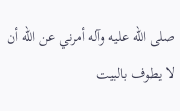صلى الله عليه وآله أمرني عن الله أن لا يطوف بالبيت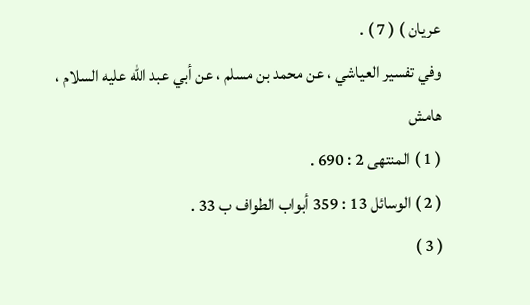عريان ) ( 7 ) .
وفي تفسير العياشي ، عن محمد بن مسلم ، عن أبي عبد الله عليه السلام ،
هامش
( 1 ) المنتهى 2 : 690 .
( 2 ) الوسائل 13 : 359 أبواب الطواف ب 33 .
( 3 )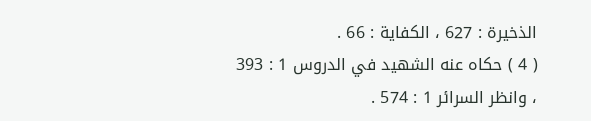الذخيرة : 627 ، الكفاية : 66 .
( 4 ) حكاه عنه الشهيد في الدروس 1 : 393 ، وانظر السرائر 1 : 574 .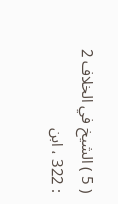( 5 ) الشيخ في الخلاف 2 : 322 ، ابن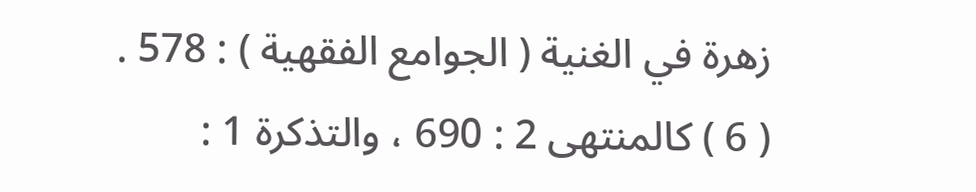زهرة في الغنية ( الجوامع الفقهية ) : 578 .
( 6 ) كالمنتهى 2 : 690 ، والتذكرة 1 :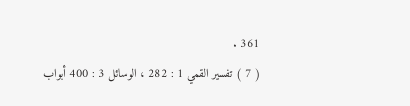361 .
( 7 ) تفسير القمي 1 : 282 ، الوسائل 3 : 400 أبواب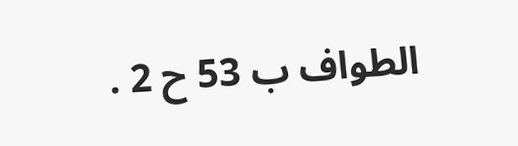الطواف ب 53 ح 2 .